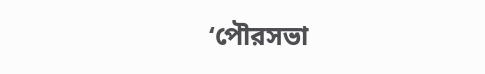‘পৌরসভা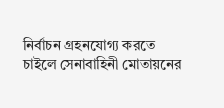নির্বাচন গ্রহনযোগ্য করতে চাইলে সেনাবাহিনী মোতায়নের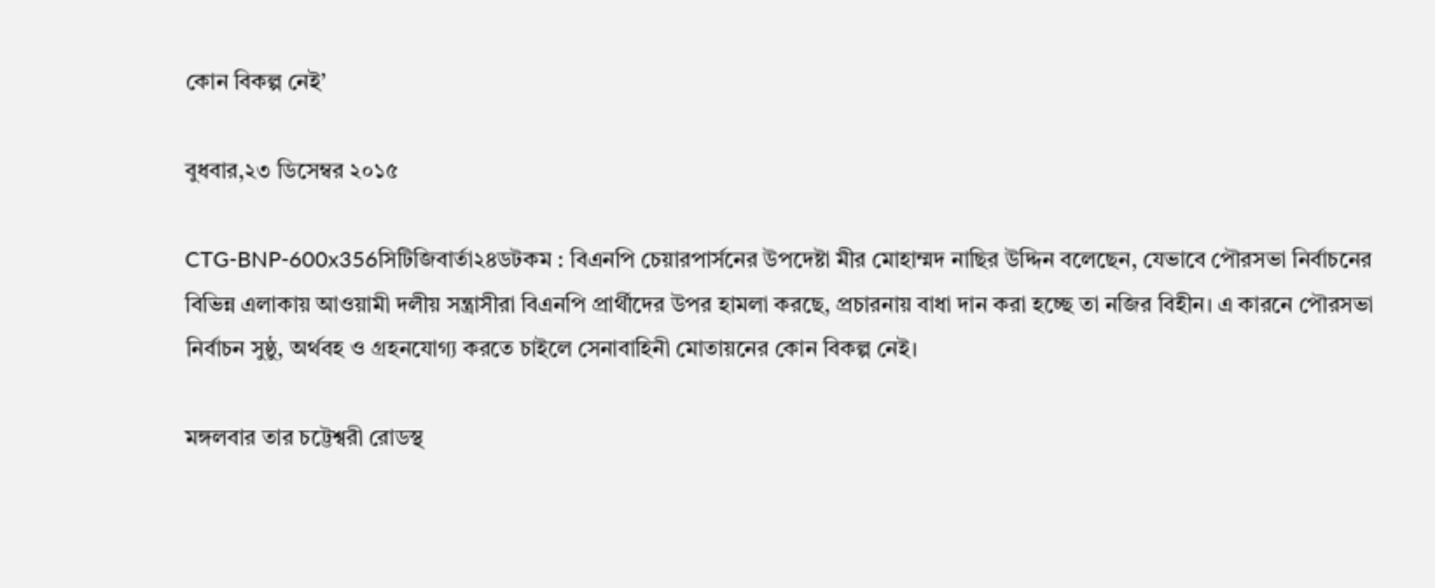কোন বিকল্প নেই’

বুধবার,২৩ ডিসেম্বর ২০১৫

CTG-BNP-600x356সিটিজিবার্তা২৪ডটকম : বিএনপি চেয়ারপার্সনের উপদেষ্টা মীর মোহাম্মদ নাছির উদ্দিন বলেছেন, যেভাবে পৌরসভা নির্বাচনের বিভিন্ন এলাকায় আওয়ামী দলীয় সন্ত্রাসীরা বিএনপি প্রার্থীদের উপর হামলা করছে, প্রচারনায় বাধা দান করা হচ্ছে তা নজির বিহীন। এ কারনে পৌরসভা নির্বাচন সুষ্ঠু, অর্থবহ ও গ্রহনযোগ্য করতে চাইলে সেনাবাহিনী মোতায়নের কোন বিকল্প নেই।

মঙ্গলবার তার চট্টেশ্বরী রোডস্থ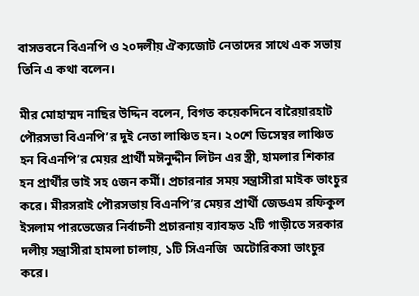বাসভবনে বিএনপি ও ২০দলীয় ঐক্যজোট নেতাদের সাথে এক সভায় তিনি এ কথা বলেন।

মীর মোহাম্মদ নাছির উদ্দিন বলেন, বিগত কয়েকদিনে বারৈয়ারহাট পৌরসভা বিএনপি’র দুই নেতা লাঞ্চিত হন। ২০শে ডিসেম্বর লাঞ্চিত হন বিএনপি’র মেয়র প্রার্থী মঈনুদ্দীন লিটন এর স্ত্রী, হামলার শিকার হন প্রার্থীর ভাই সহ ৫জন কর্মী। প্রচারনার সময় সন্ত্রাসীরা মাইক ভাংচুর করে। মীরসরাই পৌরসভায় বিএনপি’র মেয়র প্রার্থী জেডএম রফিকুল ইসলাম পারভেজের নির্বাচনী প্রচারনায় ব্যাবহৃত ২টি গাড়ীতে সরকার দলীয় সন্ত্রাসীরা হামলা চালায়, ১টি সিএনজি  অটোরিকসা ভাংচুর করে।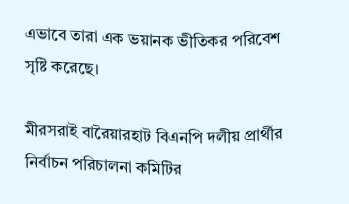এভাবে তারা এক ভয়ানক ভীতিকর পরিবেশ সৃষ্টি করেছে।

মীরসরাই বারৈয়ারহাট বিএনপি দলীয় প্রার্থীর নির্বাচন পরিচালনা কমিটির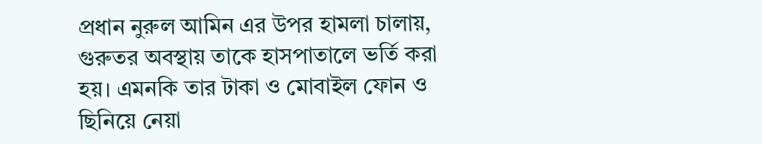প্রধান নুরুল আমিন এর উপর হামলা চালায়, গুরুতর অবস্থায় তাকে হাসপাতালে ভর্তি করা হয়। এমনকি তার টাকা ও মোবাইল ফোন ও ছিনিয়ে নেয়া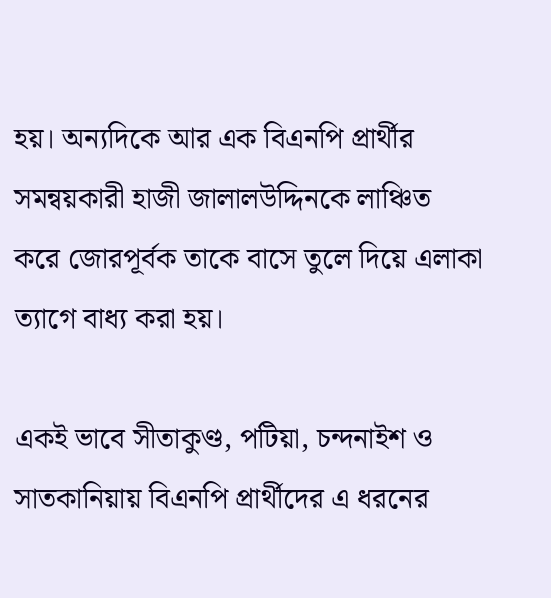হয়। অন্যদিকে আর এক বিএনপি প্রার্থীর সমন্বয়কারী হাজী জালালউদ্দিনকে লাঞ্চিত করে জোরপূর্বক তাকে বাসে তুলে দিয়ে এলাকা ত্যাগে বাধ্য করা হয়।

একই ভাবে সীতাকুণ্ড, পটিয়া, চন্দনাইশ ও সাতকানিয়ায় বিএনপি প্রার্থীদের এ ধরনের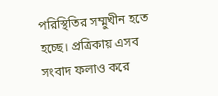পরিস্থিতির সম্মুখীন হতে হচ্ছে। প্রত্রিকায় এসব সংবাদ ফলাও করে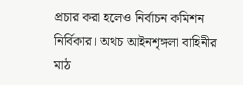প্রচার করা হলেও নির্বাচন কমিশন নির্বিকার। অথচ আইনশৃঙ্গলা বাহিনীর মাঠ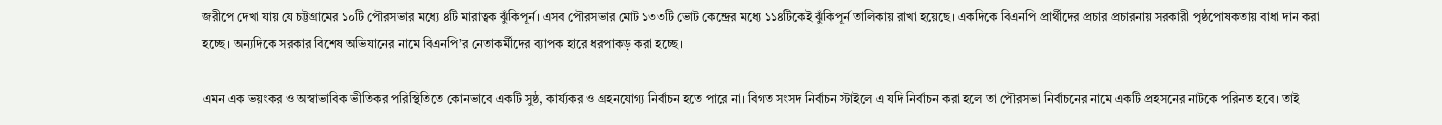জরীপে দেখা যায় যে চট্টগ্রামের ১০টি পৌরসভার মধ্যে ৪টি মারাত্বক ঝুঁকিপূর্ন। এসব পৌরসভার মোট ১৩৩টি ভোট কেন্দ্রের মধ্যে ১১৪টিকেই ঝুঁকিপূর্ন তালিকায় রাখা হয়েছে। একদিকে বিএনপি প্রার্থীদের প্রচার প্রচারনায় সরকারী পৃষ্ঠপোষকতায় বাধা দান করা হচ্ছে। অন্যদিকে সরকার বিশেষ অভিযানের নামে বিএনপি’র নেতাকর্মীদের ব্যাপক হারে ধরপাকড় করা হচ্ছে।

এমন এক ভয়ংকর ও অস্বাভাবিক ভীতিকর পরিস্থিতিতে কোনভাবে একটি সুষ্ঠ, কার্য্যকর ও গ্রহনযোগ্য নির্বাচন হতে পারে না। বিগত সংসদ নির্বাচন স্টাইলে এ যদি নির্বাচন করা হলে তা পৌরসভা নির্বাচনের নামে একটি প্রহসনের নাটকে পরিনত হবে। তাই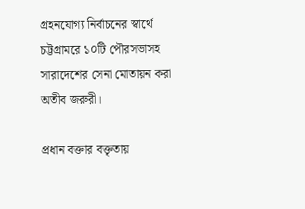গ্রহনযোগ্য নির্বাচনের স্বার্থে চট্টগ্রামরে ১০টি পৌরসভাসহ সারাদেশের সেনা মোতায়ন করা অতীব জরুরী।

প্রধান বক্তার বক্তৃতায়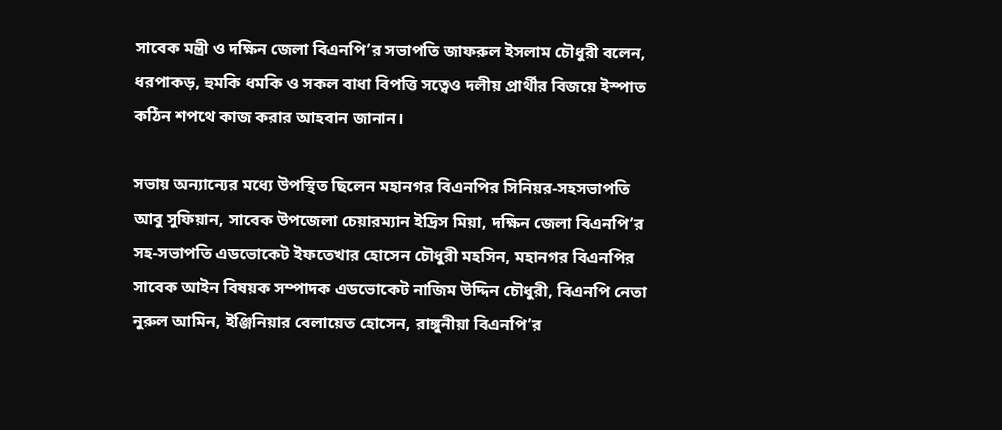সাবেক মন্ত্রী ও দক্ষিন জেলা বিএনপি’র সভাপতি জাফরুল ইসলাম চৌধুরী বলেন, ধরপাকড়, হুমকি ধমকি ও সকল বাধা বিপত্তি সত্বেও দলীয় প্রার্থীর বিজয়ে ইস্পাত কঠিন শপথে কাজ করার আহবান জানান।

সভায় অন্যান্যের মধ্যে উপস্থিত ছিলেন মহানগর বিএনপির সিনিয়র-সহসভাপতি আবু সুফিয়ান, সাবেক উপজেলা চেয়ারম্যান ইদ্রিস মিয়া, দক্ষিন জেলা বিএনপি’র সহ-সভাপতি এডভোকেট ইফতেখার হোসেন চৌধুরী মহসিন, মহানগর বিএনপির সাবেক আইন বিষয়ক সম্পাদক এডভোকেট নাজিম উদ্দিন চৌধুরী, বিএনপি নেতা নুরুল আমিন, ইঞ্জিনিয়ার বেলায়েত হোসেন, রাঙ্গুনীয়া বিএনপি’র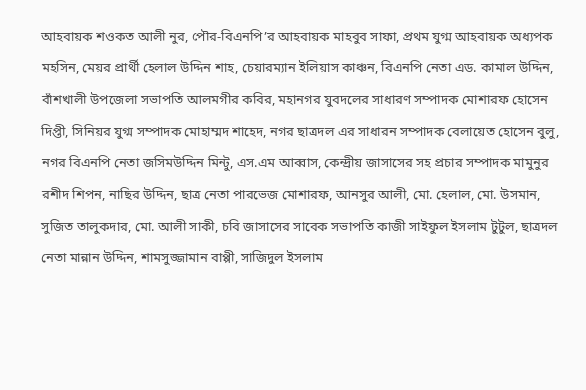আহবায়ক শওকত আলী নুর, পৌর-বিএনপি’র আহবায়ক মাহবুব সাফা, প্রথম যুগ্ম আহবায়ক অধ্যপক মহসিন, মেয়র প্রার্থী হেলাল উদ্দিন শাহ, চেয়ারম্যান ইলিয়াস কাঞ্চন, বিএনপি নেতা এড. কামাল উদ্দিন, বাঁশখালী উপজেলা সভাপতি আলমগীর কবির, মহানগর যুবদলের সাধারণ সম্পাদক মোশারফ হোসেন দিপ্তী, সিনিয়র যুগ্ম সম্পাদক মোহাম্মদ শাহেদ, নগর ছাত্রদল এর সাধারন সম্পাদক বেলায়েত হোসেন বুলু, নগর বিএনপি নেতা জসিমউদ্দিন মিন্টু, এস.এম আব্বাস, কেন্দ্রীয় জাসাসের সহ প্রচার সম্পাদক মামুনুর রশীদ শিপন, নাছির উদ্দিন, ছাত্র নেতা পারভেজ মোশারফ, আনসুর আলী, মো. হেলাল, মো. উসমান, সুজিত তালুকদার, মো. আলী সাকী, চবি জাসাসের সাবেক সভাপতি কাজী সাইফুল ইসলাম টুটুল, ছাত্রদল নেতা মান্নান উদ্দিন, শামসুজ্জামান বাপ্পী, সাজিদুল ইসলাম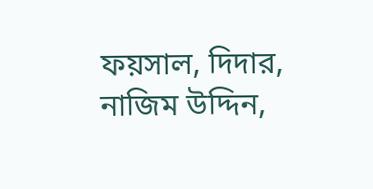ফয়সাল, দিদার, নাজিম উদ্দিন,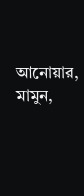আনোয়ার, মামুন,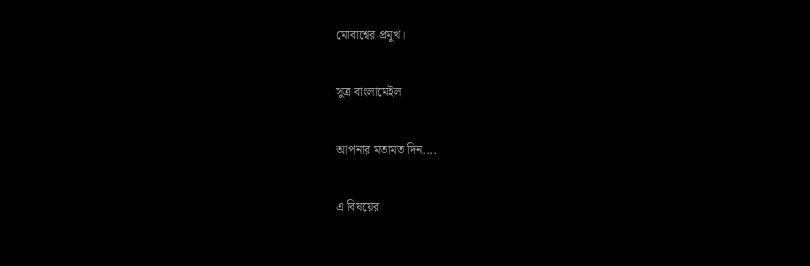মোবাশ্বের প্রমুখ।

সুত্র বাংলামেইল

আপনার মতামত দিন....

এ বিষয়ের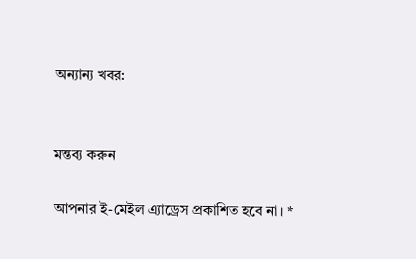অন্যান্য খবর:


মন্তব্য করুন

আপনার ই-মেইল এ্যাড্রেস প্রকাশিত হবে না। *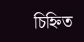চিহ্নিত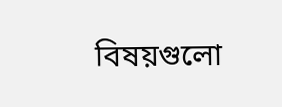বিষয়গুলো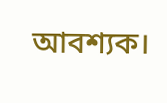আবশ্যক।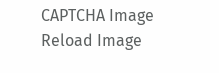CAPTCHA Image
Reload Image